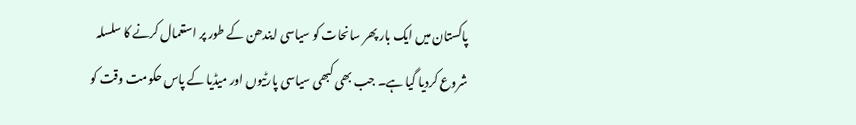پاکستان میں ایک بار پھر سانحات کو سیاسی ایندھن کے طور پر استعمال کرنے کا سلسلہ شروع کردیا گیا ہے۔ جب بھی کبھی سیاسی پارٹیوں اور میڈیا کے پاس حکومت وقت کو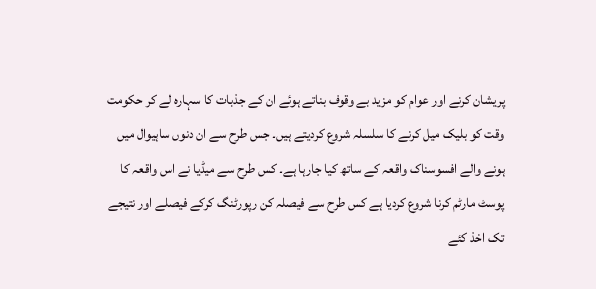پریشان کرنے اور عوام کو مزید بے وقوف بناتے ہوئے ان کے جذبات کا سہارہ لے کر حکومت وقت کو بلیک میل کرنے کا سلسلہ شروع کردیتے ہیں۔ جس طرح سے ان دنوں ساہیوال میں ہونے والے افسوسناک واقعہ کے ساتھ کیا جارہا ہے۔ کس طرح سے میڈیا نے اس واقعہ کا پوسٹ مارٹم کرنا شروع کردیا ہے کس طرح سے فیصلہ کن رپورٹنگ کرکے فیصلے اور نتیجے تک اخذ کئے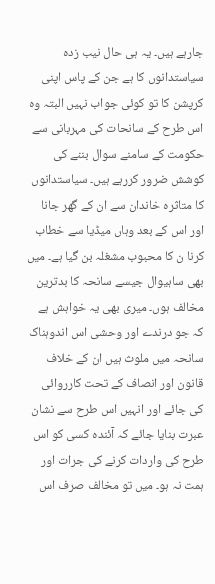جارہے ہیں۔ یہ ہی حال نیب زدہ سیاستدانوں کا ہے جن کے پاس اپنی کرپشن کا تو کوئی جواب نہیں البتہ وہ اس طرح کے سانحات کی مہربانی سے حکومت کے سامنے سوال بننے کی کوشش ضرور کررہے ہیں۔ سیاستدانوں کا متاثرہ خاندان سے ان کے گھر جانا اور اس کے بعد وہاں میڈیا سے خطاب کرنا ن کا محبوب مشغلہ بن گیا ہے۔ میں بھی ساہیوال جیسے سانحہ کا بدترین مخالف ہوں۔ میری بھی یہ خواہش ہے کہ جو درندے اور وحشی اس اندوہناک سانحہ میں ملوث ہیں ان کے خلاف قانون اور انصاف کے تحت کارروائی کی جائے اور انہیں اس طرح سے نشان عبرت بنایا جائے کہ آئندہ کسی کو اس طرح کی واردات کرنے کی جرات اور ہمت نہ ہو۔ میں تو مخالف صرف اس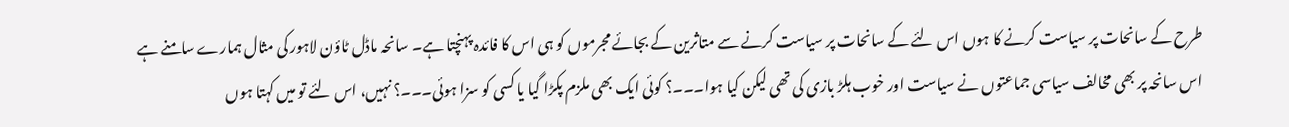طرح کے سانحات پر سیاست کرنے کا ہوں اس لئے کے سانحات پر سیاست کرنے سے متاثرین کے بجائے مجرموں کو ہی اس کا فائدہ پہنچتا ہے۔ سانحہ ماڈل ٹاؤن لاہور کی مثال ہمارے سامنے ہے اس سانحہ پر بھی مخالف سیاسی جماعتوں نے سیاست اور خوب ہلڑ بازی کی تھی لیکن کیا ہوا۔۔۔؟ کوئی ایک بھی ملزم پکڑا گیا یا کسی کو سزا ہوئی۔۔۔؟ نہیں، اس لئے تو میں کہتا ہوں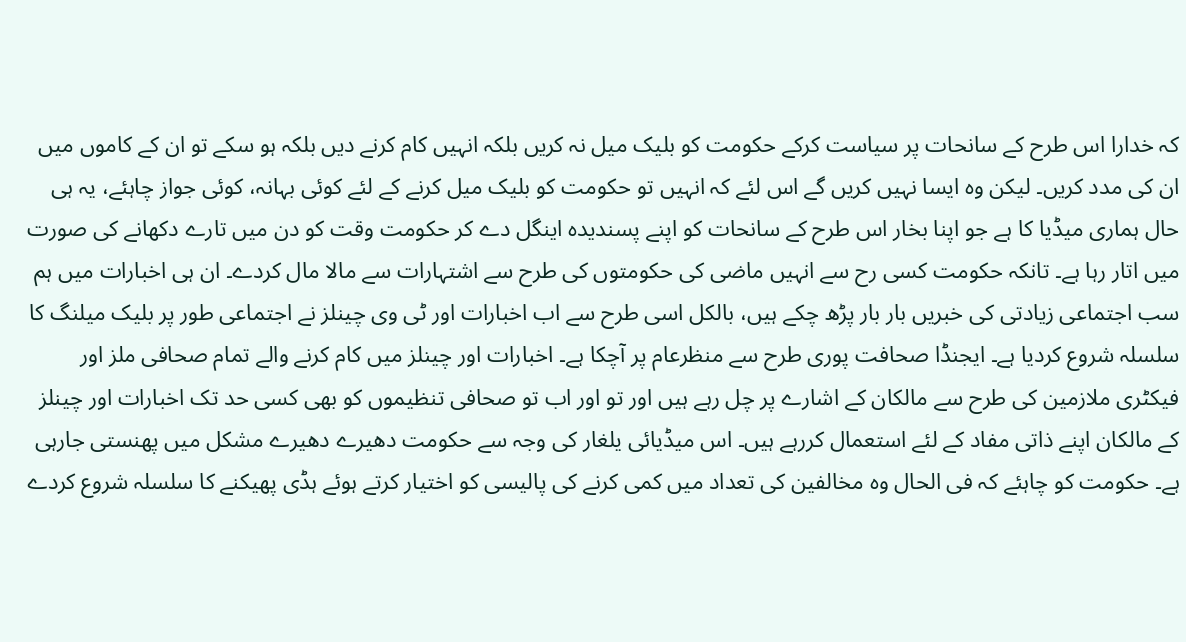کہ خدارا اس طرح کے سانحات پر سیاست کرکے حکومت کو بلیک میل نہ کریں بلکہ انہیں کام کرنے دیں بلکہ ہو سکے تو ان کے کاموں میں ان کی مدد کریں۔ لیکن وہ ایسا نہیں کریں گے اس لئے کہ انہیں تو حکومت کو بلیک میل کرنے کے لئے کوئی بہانہ، کوئی جواز چاہئے، یہ ہی حال ہماری میڈیا کا ہے جو اپنا بخار اس طرح کے سانحات کو اپنے پسندیدہ اینگل دے کر حکومت وقت کو دن میں تارے دکھانے کی صورت میں اتار رہا ہے۔ تانکہ حکومت کسی رح سے انہیں ماضی کی حکومتوں کی طرح سے اشتہارات سے مالا مال کردے۔ ان ہی اخبارات میں ہم سب اجتماعی زیادتی کی خبریں بار بار پڑھ چکے ہیں، بالکل اسی طرح سے اب اخبارات اور ٹی وی چینلز نے اجتماعی طور پر بلیک میلنگ کا سلسلہ شروع کردیا ہے۔ ایجنڈا صحافت پوری طرح سے منظرعام پر آچکا ہے۔ اخبارات اور چینلز میں کام کرنے والے تمام صحافی ملز اور فیکٹری ملازمین کی طرح سے مالکان کے اشارے پر چل رہے ہیں اور تو اور اب تو صحافی تنظیموں کو بھی کسی حد تک اخبارات اور چینلز کے مالکان اپنے ذاتی مفاد کے لئے استعمال کررہے ہیں۔ اس میڈیائی یلغار کی وجہ سے حکومت دھیرے دھیرے مشکل میں پھنستی جارہی ہے۔ حکومت کو چاہئے کہ فی الحال وہ مخالفین کی تعداد میں کمی کرنے کی پالیسی کو اختیار کرتے ہوئے ہڈی پھیکنے کا سلسلہ شروع کردے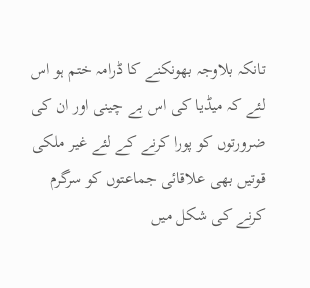تانکہ بلاوجہ بھونکنے کا ڈرامہ ختم ہو اس لئے کہ میڈیا کی اس بے چینی اور ان کی ضرورتوں کو پورا کرنے کے لئے غیر ملکی قوتیں بھی علاقائی جماعتوں کو سرگرم کرنے کی شکل میں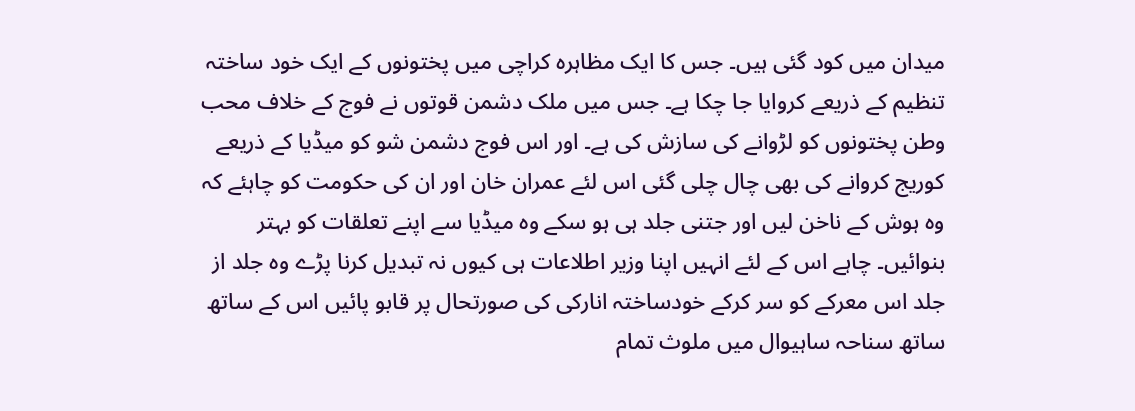میدان میں کود گئی ہیں۔ جس کا ایک مظاہرہ کراچی میں پختونوں کے ایک خود ساختہ تنظیم کے ذریعے کروایا جا چکا ہے۔ جس میں ملک دشمن قوتوں نے فوج کے خلاف محب وطن پختونوں کو لڑوانے کی سازش کی ہے۔ اور اس فوج دشمن شو کو میڈیا کے ذریعے کوریج کروانے کی بھی چال چلی گئی اس لئے عمران خان اور ان کی حکومت کو چاہئے کہ وہ ہوش کے ناخن لیں اور جتنی جلد ہی ہو سکے وہ میڈیا سے اپنے تعلقات کو بہتر بنوائیں۔ چاہے اس کے لئے انہیں اپنا وزیر اطلاعات ہی کیوں نہ تبدیل کرنا پڑے وہ جلد از جلد اس معرکے کو سر کرکے خودساختہ انارکی کی صورتحال پر قابو پائیں اس کے ساتھ ساتھ سناحہ ساہیوال میں ملوث تمام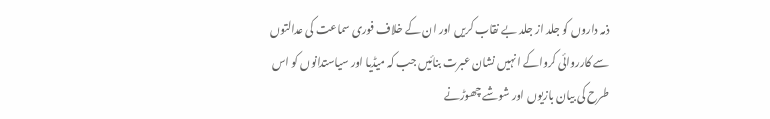ذمہ داروں کو جلد از جلد بے نقاب کریں اور ان کے خلاف فوری سماعت کی عدالتوں سے کارروائی کرواکے انہیں نشان عبرت بنائیں جب کہ میڈیا اور سیاستدانوں کو اس طرح کی بیان بازیوں اور شوشے چھوڑنے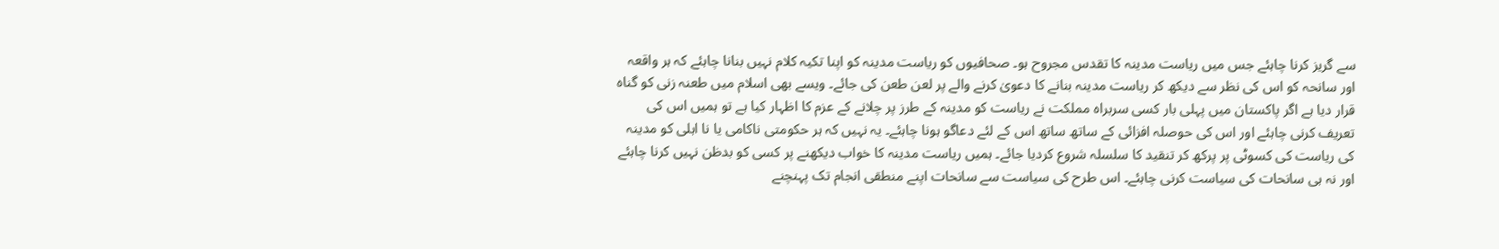سے گریز کرنا چاہئے جس میں ریاست مدینہ کا تقدس مجروح ہو۔ صحافیوں کو ریاست مدینہ کو اپنا تکیہ کلام نہیں بنانا چاہئے کہ ہر واقعہ اور سانحہ کو اس کی نظر سے دیکھ کر ریاست مدینہ بنانے کا دعویٰ کرنے والے پر لعن طعن کی جائے۔ ویسے بھی اسلام میں طعنہ زنی کو گناہ قرار دیا ہے اگر پاکستان میں پہلی بار کسی سربراہ مملکت نے ریاست کو مدینہ کے طرز پر چلانے کے عزم کا اظہار کیا ہے تو ہمیں اس کی تعریف کرنی چاہئے اور اس کی حوصلہ افزائی کے ساتھ ساتھ اس کے لئے دعاگو ہونا چاہئے۔ یہ نہیں کہ ہر حکومتی ناکامی یا نا اہلی کو مدینہ کی ریاست کی کسوٹی پر پرکھ کر تنقید کا سلسلہ شروع کردیا جائے۔ ہمیں ریاست مدینہ کا خواب دیکھنے پر کسی کو بدظن نہیں کرنا چاہئے اور نہ ہی سانحات کی سیاست کرنی چاہئے۔ اس طرح کی سیاست سے سانحات اپنے منطقی انجام تک پہنچنے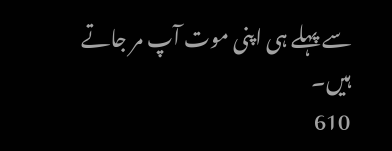سے پہلے ہی اپنی موت آپ مر جاتے ہیں۔
610